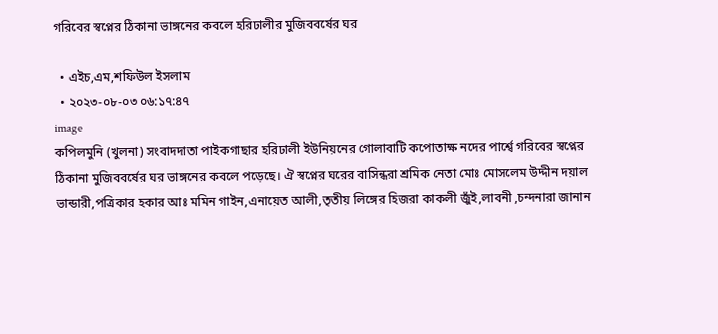গরিবের স্বপ্নের ঠিকানা ভাঙ্গনের কবলে হরিঢালীর মুজিববর্ষের ঘর

  • এইচ,এম,শফিউল ইসলাম
  • ২০২৩-০৮-০৩ ০৬:১৭:৪৭
image
কপিলমুনি (খুলনা) সংবাদদাতা পাইকগাছার হরিঢালী ইউনিয়নের গোলাবাটি কপোতাক্ষ নদের পার্শ্বে গরিবের স্বপ্নের ঠিকানা মুজিববর্ষের ঘর ভাঙ্গনের কবলে পড়েছে। ঐ স্বপ্নের ঘরের বাসিন্ধরা শ্রমিক নেতা মোঃ মোসলেম উদ্দীন দয়াল ভান্ডারী,পত্রিকার হকার আঃ মমিন গাইন,এনায়েত আলী,তৃতীয় লিঙ্গের হিজরা কাকলী জুঁই,লাবনী ,চন্দনারা জানান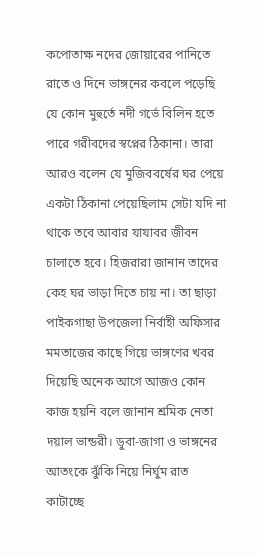কপোতাক্ষ নদের জোয়ারের পানিতে রাতে ও দিনে ভাঙ্গনের কবলে পড়েছি যে কোন মুহুর্তে নদী গর্ভে বিলিন হতে পারে গরীবদের স্বপ্নের ঠিকানা। তারা আরও বলেন যে মুজিববর্ষের ঘর পেয়ে একটা ঠিকানা পেয়েছিলাম সেটা যদি না থাকে তবে আবার যাযাবর জীবন চালাতে হবে। হিজরারা জানান তাদের কেহ ঘর ভাড়া দিতে চায় না। তা ছাড়া পাইকগাছা উপজেলা নির্বাহী অফিসার মমতাজের কাছে গিয়ে ভাঙ্গণের খবর দিয়েছি অনেক আগে আজও কোন কাজ হয়নি বলে জানান শ্রমিক নেতা দয়াল ভান্ডরী। ডুবা-জাগা ও ভাঙ্গনের আতংকে ঝুঁকি নিয়ে নির্ঘুম রাত কাটাচ্ছে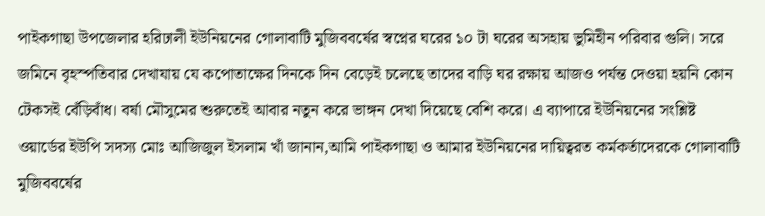পাইকগাছা উপজেলার হরিঢালী ইউনিয়নের গোলাবাটি মুজিববর্ষের স্বপ্নের ঘরের ১০ টা ঘরের অসহায় ভুমিহীন পরিবার গুলি। সরে জমিনে বৃহস্পতিবার দেখাযায় যে কপোতাক্ষের দিনকে দিন বেড়েই চলেছে তাদের বাড়ি ঘর রক্ষায় আজও পর্যন্ত দেওয়া হয়নি কোন টেকসই বেঁড়িবাঁধ। বর্ষা মৌসুমের শুরুতেই আবার নতুন করে ভাঙ্গন দেখা দিয়েছে বেশি করে। এ ব্যাপারে ইউনিয়নের সংশ্লিষ্ট ওয়ার্ডের ইউপি সদস্য মোঃ আজিজুল ইসলাম খাঁ জানান,আমি পাইকগাছা ও আমার ইউনিয়নের দায়িত্বরত কর্মকর্তাদেরকে গোলাবাটি মুজিববর্ষের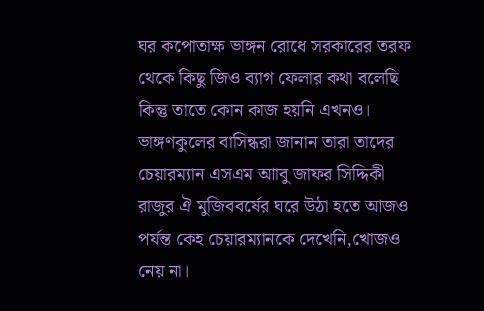ঘর কপোতাক্ষ ভাঙ্গন রোধে সরকারের তরফ থেকে কিছু জিও ব্যাগ ফেলার কথা বলেছি কিন্তু তাতে কোন কাজ হয়নি এখনও। ভাঙ্গণকুলের বাসিন্ধরা জানান তারা তাদের চেয়ারম্যান এসএম আাবু জাফর সিদ্দিকী রাজুর ঐ মুজিববর্ষের ঘরে উঠা হতে আজও পর্যন্ত কেহ চেয়ারম্যানকে দেখেনি,খোজও নেয় না।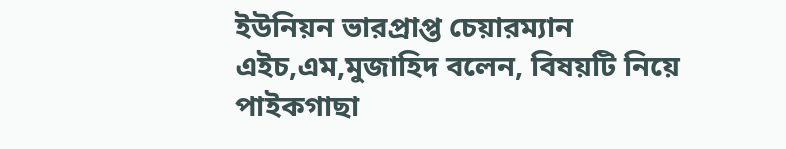ইউনিয়ন ভারপ্রাপ্ত চেয়ারম্যান এইচ,এম,মুজাহিদ বলেন, বিষয়টি নিয়ে পাইকগাছা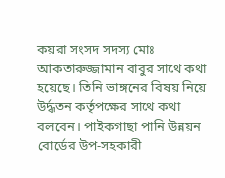কয়রা সংসদ সদস্য মোঃ আকতারুজ্জামান বাবুর সাথে কথা হয়েছে। তিনি ভাঙ্গনের বিষয় নিয়ে উর্দ্ধতন কর্তৃপক্ষের সাথে কথা বলবেন। পাইকগাছা পানি উন্নয়ন বোর্ডের উপ-সহকারী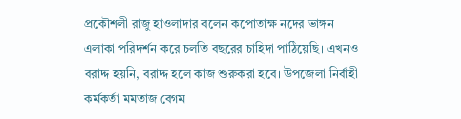প্রকৌশলী রাজু হাওলাদার বলেন কপোতাক্ষ নদের ভাঙ্গন এলাকা পরিদর্শন করে চলতি বছরের চাহিদা পাঠিয়েছি। এখনও বরাদ্দ হয়নি, বরাদ্দ হলে কাজ শুরুকরা হবে। উপজেলা নির্বাহী কর্মকর্তা মমতাজ বেগম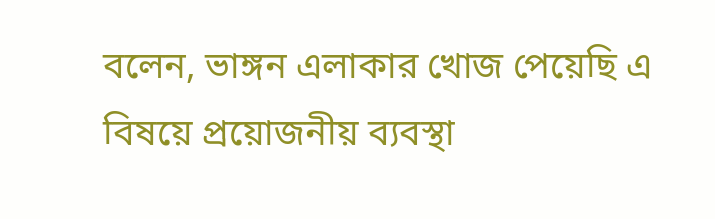বলেন, ভাঙ্গন এলাকার খোজ পেয়েছি এ বিষয়ে প্রয়োজনীয় ব্যবস্থা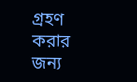গ্রহণ করার জন্য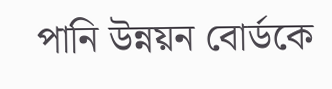পানি উন্নয়ন বোর্ডকে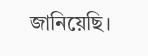জানিয়েছি।